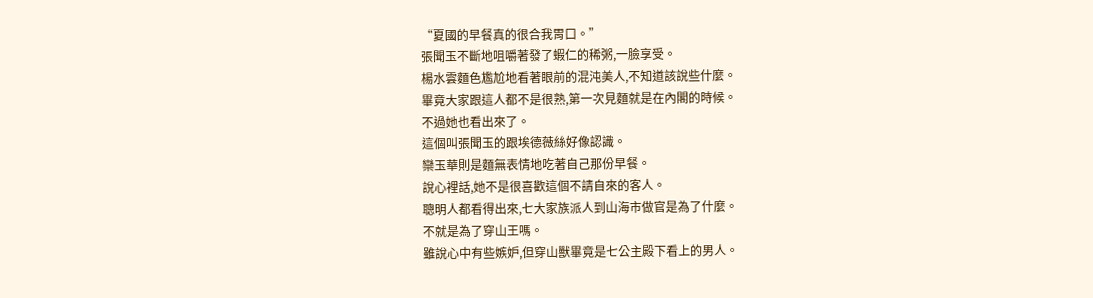“夏國的早餐真的很合我胃口。”
張聞玉不斷地咀嚼著發了蝦仁的稀粥,一臉享受。
楊水雲麵色尷尬地看著眼前的混沌美人,不知道該說些什麼。
畢竟大家跟這人都不是很熟,第一次見麵就是在內閣的時候。
不過她也看出來了。
這個叫張聞玉的跟埃德薇絲好像認識。
欒玉華則是麵無表情地吃著自己那份早餐。
說心裡話,她不是很喜歡這個不請自來的客人。
聰明人都看得出來,七大家族派人到山海市做官是為了什麼。
不就是為了穿山王嗎。
雖說心中有些嫉妒,但穿山獸畢竟是七公主殿下看上的男人。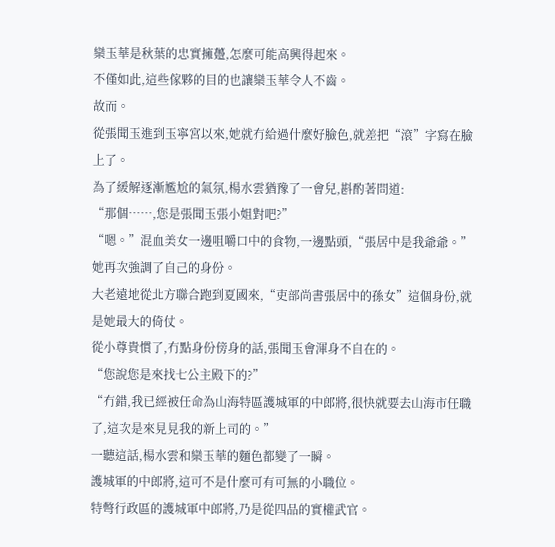欒玉華是秋葉的忠實擁躉,怎麼可能高興得起來。
不僅如此,這些傢夥的目的也讓欒玉華令人不齒。
故而。
從張聞玉進到玉寧宮以來,她就冇給過什麼好臉色,就差把“滾”字寫在臉上了。
為了緩解逐漸尷尬的氣氛,楊水雲猶豫了一會兒,斟酌著問道:
“那個……,您是張聞玉張小姐對吧?”
“嗯。”混血美女一邊咀嚼口中的食物,一邊點頭,“張居中是我爺爺。”
她再次強調了自己的身份。
大老遠地從北方聯合跑到夏國來,“吏部尚書張居中的孫女”這個身份,就是她最大的倚仗。
從小尊貴慣了,冇點身份傍身的話,張聞玉會渾身不自在的。
“您說您是來找七公主殿下的?”
“冇錯,我已經被任命為山海特區護城軍的中郎將,很快就要去山海市任職了,這次是來見見我的新上司的。”
一聽這話,楊水雲和欒玉華的麵色都變了一瞬。
護城軍的中郎將,這可不是什麼可有可無的小職位。
特彆行政區的護城軍中郎將,乃是從四品的實權武官。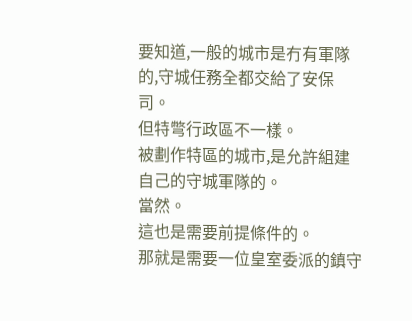要知道,一般的城市是冇有軍隊的,守城任務全都交給了安保司。
但特彆行政區不一樣。
被劃作特區的城市,是允許組建自己的守城軍隊的。
當然。
這也是需要前提條件的。
那就是需要一位皇室委派的鎮守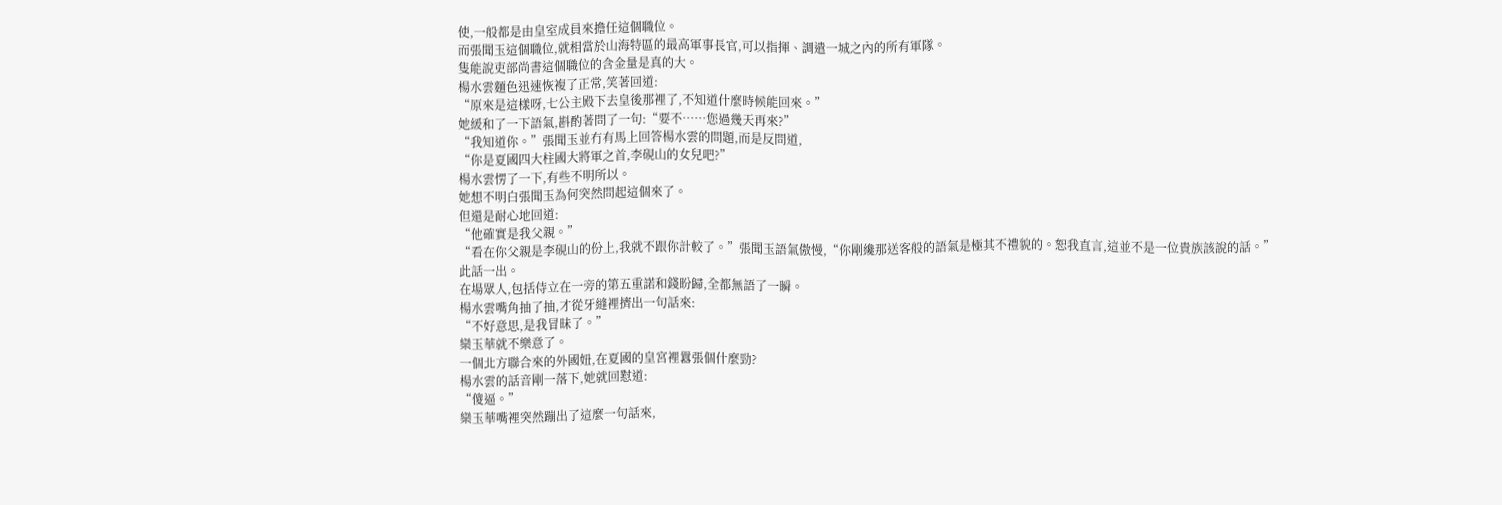使,一般都是由皇室成員來擔任這個職位。
而張聞玉這個職位,就相當於山海特區的最高軍事長官,可以指揮、調遣一城之內的所有軍隊。
隻能說吏部尚書這個職位的含金量是真的大。
楊水雲麵色迅速恢複了正常,笑著回道:
“原來是這樣呀,七公主殿下去皇後那裡了,不知道什麼時候能回來。”
她緩和了一下語氣,斟酌著問了一句:“要不……您過幾天再來?”
“我知道你。”張聞玉並冇有馬上回答楊水雲的問題,而是反問道,
“你是夏國四大柱國大將軍之首,李硯山的女兒吧?”
楊水雲愣了一下,有些不明所以。
她想不明白張聞玉為何突然問起這個來了。
但還是耐心地回道:
“他確實是我父親。”
“看在你父親是李硯山的份上,我就不跟你計較了。”張聞玉語氣傲慢,“你剛纔那送客般的語氣是極其不禮貌的。恕我直言,這並不是一位貴族該說的話。”
此話一出。
在場眾人,包括侍立在一旁的第五重諾和錢盼歸,全都無語了一瞬。
楊水雲嘴角抽了抽,才從牙縫裡擠出一句話來:
“不好意思,是我冒昧了。”
欒玉華就不樂意了。
一個北方聯合來的外國妞,在夏國的皇宮裡囂張個什麼勁?
楊水雲的話音剛一落下,她就回懟道:
“傻逼。”
欒玉華嘴裡突然蹦出了這麼一句話來,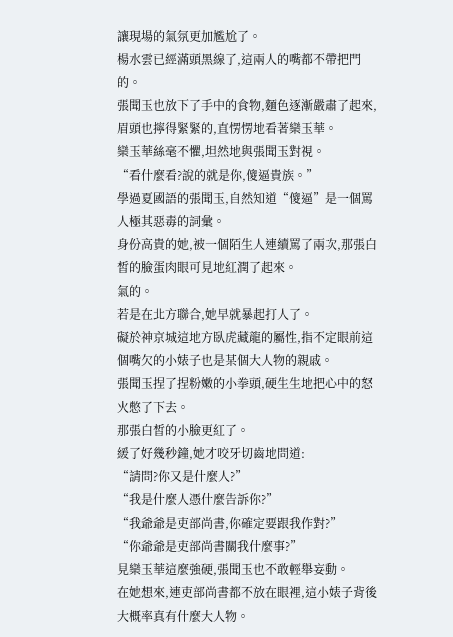讓現場的氣氛更加尷尬了。
楊水雲已經滿頭黑線了,這兩人的嘴都不帶把門的。
張聞玉也放下了手中的食物,麵色逐漸嚴肅了起來,眉頭也擰得緊緊的,直愣愣地看著欒玉華。
欒玉華絲毫不懼,坦然地與張聞玉對視。
“看什麼看?說的就是你,傻逼貴族。”
學過夏國語的張聞玉,自然知道“傻逼”是一個罵人極其惡毒的詞彙。
身份高貴的她,被一個陌生人連續罵了兩次,那張白皙的臉蛋肉眼可見地紅潤了起來。
氣的。
若是在北方聯合,她早就暴起打人了。
礙於神京城這地方臥虎藏龍的屬性,指不定眼前這個嘴欠的小婊子也是某個大人物的親戚。
張聞玉捏了捏粉嫩的小拳頭,硬生生地把心中的怒火憋了下去。
那張白皙的小臉更紅了。
緩了好幾秒鐘,她才咬牙切齒地問道:
“請問?你又是什麼人?”
“我是什麼人憑什麼告訴你?”
“我爺爺是吏部尚書,你確定要跟我作對?”
“你爺爺是吏部尚書關我什麼事?”
見欒玉華這麼強硬,張聞玉也不敢輕舉妄動。
在她想來,連吏部尚書都不放在眼裡,這小婊子背後大概率真有什麼大人物。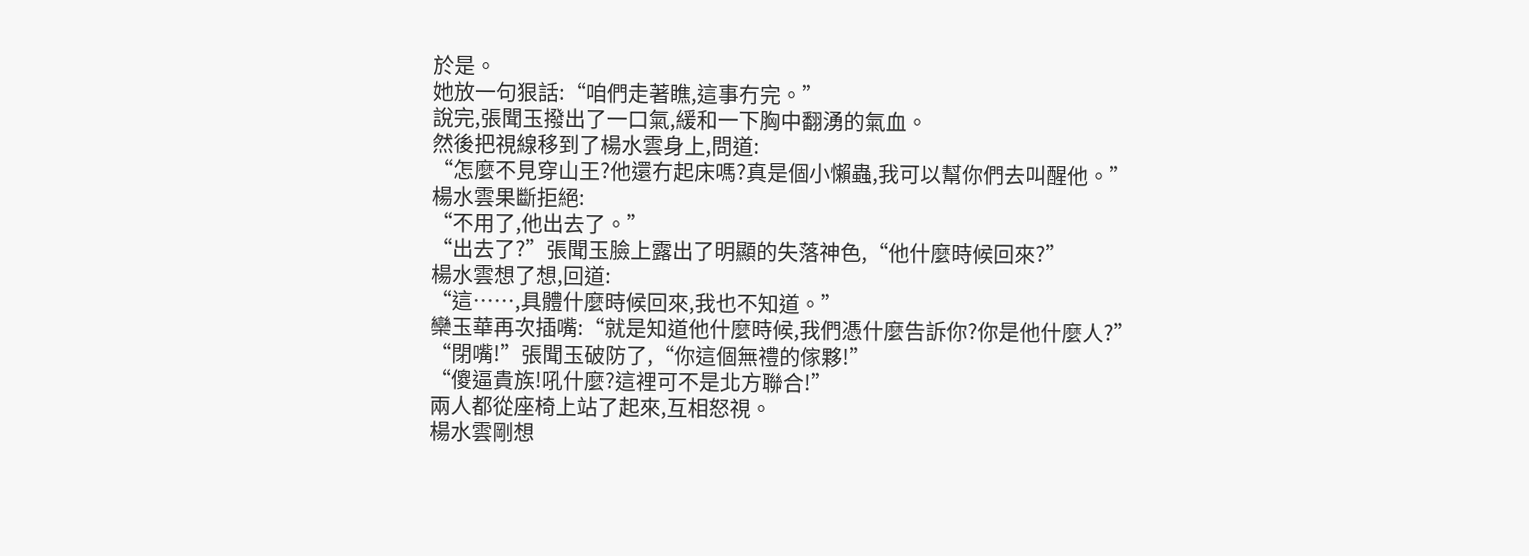於是。
她放一句狠話:“咱們走著瞧,這事冇完。”
說完,張聞玉撥出了一口氣,緩和一下胸中翻湧的氣血。
然後把視線移到了楊水雲身上,問道:
“怎麼不見穿山王?他還冇起床嗎?真是個小懶蟲,我可以幫你們去叫醒他。”
楊水雲果斷拒絕:
“不用了,他出去了。”
“出去了?”張聞玉臉上露出了明顯的失落神色,“他什麼時候回來?”
楊水雲想了想,回道:
“這……,具體什麼時候回來,我也不知道。”
欒玉華再次插嘴:“就是知道他什麼時候,我們憑什麼告訴你?你是他什麼人?”
“閉嘴!”張聞玉破防了,“你這個無禮的傢夥!”
“傻逼貴族!吼什麼?這裡可不是北方聯合!”
兩人都從座椅上站了起來,互相怒視。
楊水雲剛想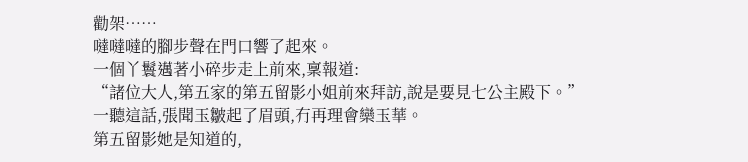勸架……
噠噠噠的腳步聲在門口響了起來。
一個丫鬟邁著小碎步走上前來,稟報道:
“諸位大人,第五家的第五留影小姐前來拜訪,說是要見七公主殿下。”
一聽這話,張聞玉皺起了眉頭,冇再理會欒玉華。
第五留影她是知道的,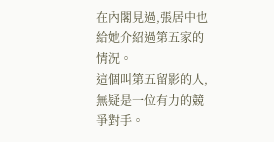在內閣見過,張居中也給她介紹過第五家的情況。
這個叫第五留影的人,無疑是一位有力的競爭對手。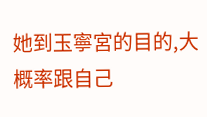她到玉寧宮的目的,大概率跟自己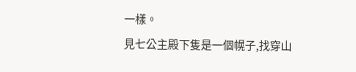一樣。
見七公主殿下隻是一個幌子,找穿山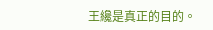王纔是真正的目的。